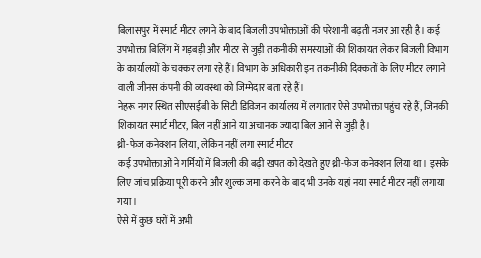बिलासपुर में स्मार्ट मीटर लगने के बाद बिजली उपभोक्ताओं की परेशानी बढ़ती नजर आ रही है। कई उपभोक्ता बिलिंग में गड़बड़ी और मीटर से जुड़ी तकनीकी समस्याओं की शिकायत लेकर बिजली विभाग के कार्यालयों के चक्कर लगा रहे हैं। विभाग के अधिकारी इन तकनीकी दिक्कतों के लिए मीटर लगाने वाली जीनस कंपनी की व्यवस्था को जिम्मेदार बता रहे हैं।
नेहरू नगर स्थित सीएसईबी के सिटी डिविजन कार्यालय में लगातार ऐसे उपभोक्ता पहुंच रहे हैं, जिनकी शिकायत स्मार्ट मीटर, बिल नहीं आने या अचानक ज्यादा बिल आने से जुड़ी है।
थ्री-फेज कनेक्शन लिया, लेकिन नहीं लगा स्मार्ट मीटर
कई उपभोक्ताओं ने गर्मियों में बिजली की बढ़ी खपत को देखते हुए थ्री-फेज कनेक्शन लिया था। इसके लिए जांच प्रक्रिया पूरी करने और शुल्क जमा करने के बाद भी उनके यहां नया स्मार्ट मीटर नहीं लगाया गया।
ऐसे में कुछ घरों में अभी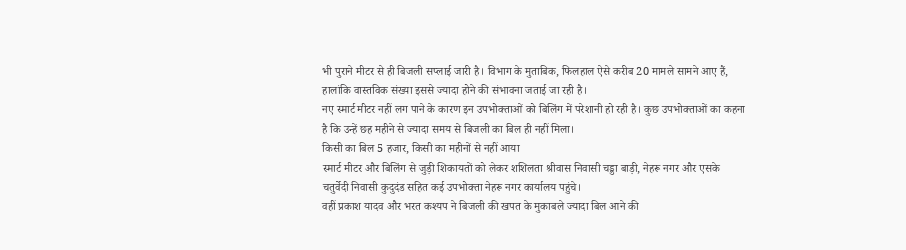भी पुराने मीटर से ही बिजली सप्लाई जारी है। विभाग के मुताबिक, फिलहाल ऐसे करीब 20 मामले सामने आए हैं, हालांकि वास्तविक संख्या इससे ज्यादा होने की संभावना जताई जा रही है।
नए स्मार्ट मीटर नहीं लग पाने के कारण इन उपभोक्ताओं को बिलिंग में परेशानी हो रही है। कुछ उपभोक्ताओं का कहना है कि उन्हें छह महीने से ज्यादा समय से बिजली का बिल ही नहीं मिला।
किसी का बिल 5 हजार, किसी का महीनों से नहीं आया
स्मार्ट मीटर और बिलिंग से जुड़ी शिकायतों को लेकर शशिलता श्रीवास निवासी चड्डा बाड़ी, नेहरू नगर और एसके चतुर्वेदी निवासी कुदुदंड सहित कई उपभोक्ता नेहरू नगर कार्यालय पहुंचे।
वहीं प्रकाश यादव और भरत कश्यप ने बिजली की खपत के मुकाबले ज्यादा बिल आने की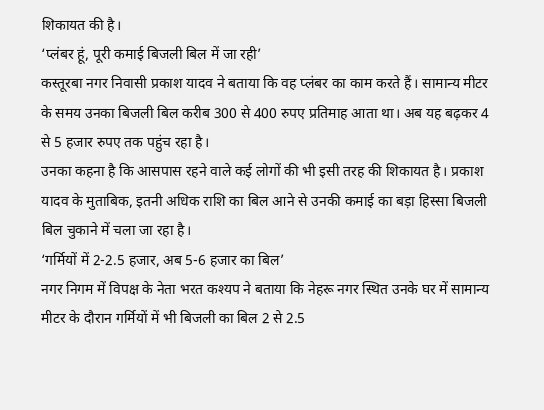शिकायत की है।
‘प्लंबर हूं, पूरी कमाई बिजली बिल में जा रही’
कस्तूरबा नगर निवासी प्रकाश यादव ने बताया कि वह प्लंबर का काम करते हैं। सामान्य मीटर के समय उनका बिजली बिल करीब 300 से 400 रुपए प्रतिमाह आता था। अब यह बढ़कर 4 से 5 हजार रुपए तक पहुंच रहा है।
उनका कहना है कि आसपास रहने वाले कई लोगों की भी इसी तरह की शिकायत है। प्रकाश यादव के मुताबिक, इतनी अधिक राशि का बिल आने से उनकी कमाई का बड़ा हिस्सा बिजली बिल चुकाने में चला जा रहा है।
‘गर्मियों में 2-2.5 हजार, अब 5-6 हजार का बिल’
नगर निगम में विपक्ष के नेता भरत कश्यप ने बताया कि नेहरू नगर स्थित उनके घर में सामान्य मीटर के दौरान गर्मियों में भी बिजली का बिल 2 से 2.5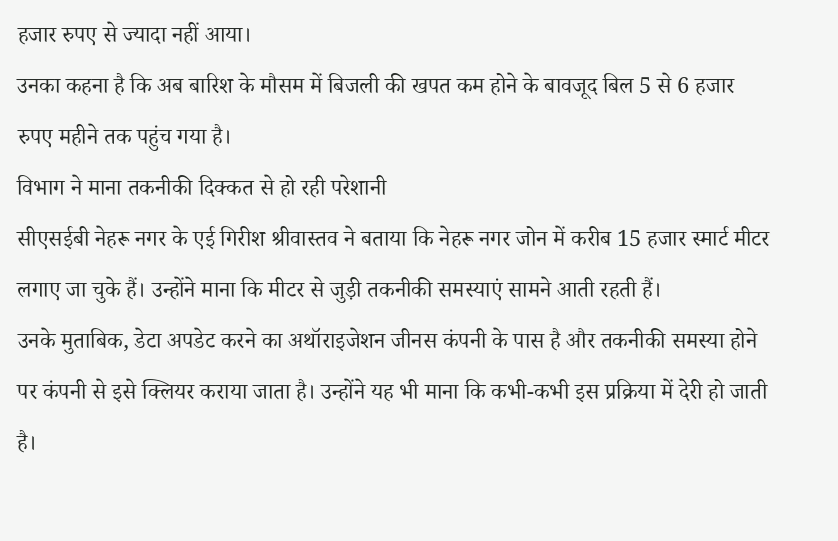हजार रुपए से ज्यादा नहीं आया।
उनका कहना है कि अब बारिश के मौसम में बिजली की खपत कम होने के बावजूद बिल 5 से 6 हजार रुपए महीने तक पहुंच गया है।
विभाग ने माना तकनीकी दिक्कत से हो रही परेशानी
सीएसईबी नेहरू नगर के एई गिरीश श्रीवास्तव ने बताया कि नेहरू नगर जोन में करीब 15 हजार स्मार्ट मीटर लगाए जा चुके हैं। उन्होंने माना कि मीटर से जुड़ी तकनीकी समस्याएं सामने आती रहती हैं।
उनके मुताबिक, डेटा अपडेट करने का अथॉराइजेशन जीनस कंपनी के पास है और तकनीकी समस्या होने पर कंपनी से इसे क्लियर कराया जाता है। उन्होंने यह भी माना कि कभी-कभी इस प्रक्रिया में देरी हो जाती है।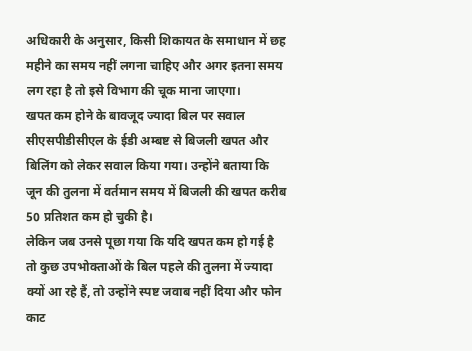अधिकारी के अनुसार, किसी शिकायत के समाधान में छह महीने का समय नहीं लगना चाहिए और अगर इतना समय लग रहा है तो इसे विभाग की चूक माना जाएगा।
खपत कम होने के बावजूद ज्यादा बिल पर सवाल
सीएसपीडीसीएल के ईडी अम्बष्ट से बिजली खपत और बिलिंग को लेकर सवाल किया गया। उन्होंने बताया कि जून की तुलना में वर्तमान समय में बिजली की खपत करीब 50 प्रतिशत कम हो चुकी है।
लेकिन जब उनसे पूछा गया कि यदि खपत कम हो गई है तो कुछ उपभोक्ताओं के बिल पहले की तुलना में ज्यादा क्यों आ रहे हैं, तो उन्होंने स्पष्ट जवाब नहीं दिया और फोन काट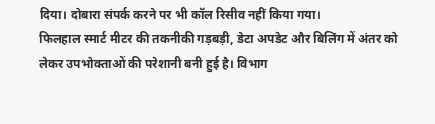दिया। दोबारा संपर्क करने पर भी कॉल रिसीव नहीं किया गया।
फिलहाल स्मार्ट मीटर की तकनीकी गड़बड़ी, डेटा अपडेट और बिलिंग में अंतर को लेकर उपभोक्ताओं की परेशानी बनी हुई है। विभाग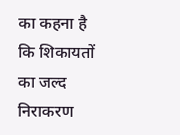का कहना है कि शिकायतों का जल्द निराकरण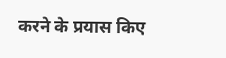करने के प्रयास किए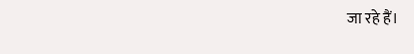जा रहे हैं।